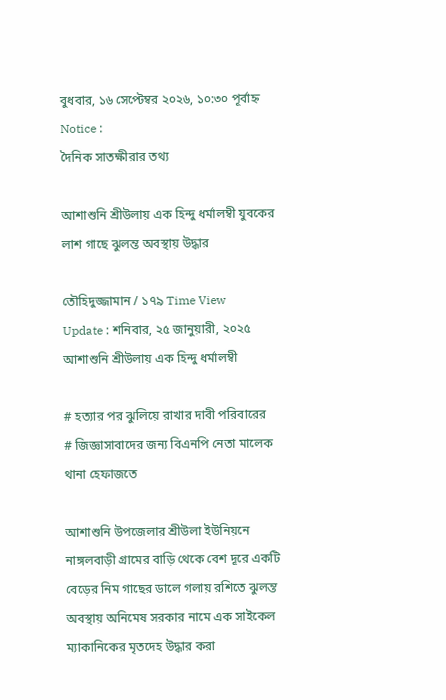বুধবার, ১৬ সেপ্টেম্বর ২০২৬, ১০:৩০ পূর্বাহ্ন
Notice :
দৈনিক সাতক্ষীরার তথ্য

আশাশুনি শ্রীউলায় এক হিন্দু ধর্মালম্বী যুবকের লাশ গাছে ঝুলন্ত অবস্থায় উদ্ধার

তৌহিদুজ্জামান / ১৭৯ Time View
Update : শনিবার, ২৫ জানুয়ারী, ২০২৫
আশাশুনি শ্রীউলায় এক হিন্দু ধর্মালম্বী

# হত্যার পর ঝুলিয়ে রাখার দাবী পরিবারের
# জিজ্ঞাসাবাদের জন্য বিএনপি নেতা মালেক থানা হেফাজতে

আশাশুনি উপজেলার শ্রীউলা ইউনিয়নে নাঙ্গলবাড়ী গ্রামের বাড়ি থেকে বেশ দূরে একটি বেড়ের নিম গাছের ডালে গলায় রশিতে ঝুলন্ত অবস্থায় অনিমেষ সরকার নামে এক সাইকেল ম্যাকানিকের মৃতদেহ উদ্ধার করা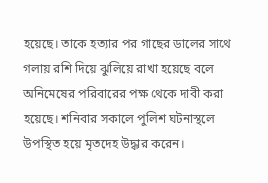হয়েছে। তাকে হত্যার পর গাছের ডালের সাথে গলায় রশি দিয়ে ঝুলিয়ে রাখা হয়েছে বলে অনিমেষের পরিবারের পক্ষ থেকে দাবী করা হয়েছে। শনিবার সকালে পুলিশ ঘটনাস্থলে উপস্থিত হয়ে মৃতদেহ উদ্ধার করেন।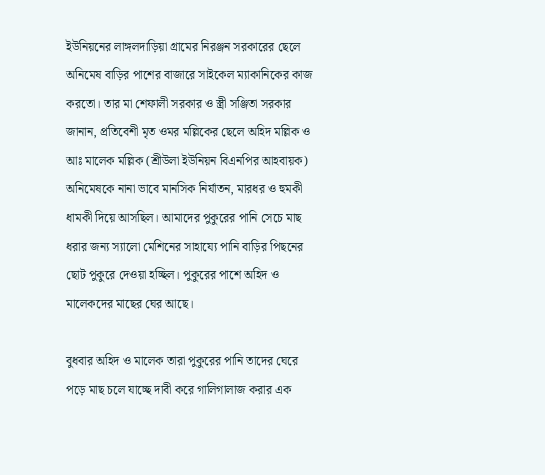ইউনিয়নের লাঙ্গলদাড়িয়া গ্রামের নিরঞ্জন সরকারের ছেলে অনিমেষ বাড়ির পাশের বাজারে সাইকেল ম্যাকানিকের কাজ করতো। তার মা শেফালী সরকার ও স্ত্রী সঞ্জিতা সরকার জানান, প্রতিবেশী মৃত ওমর মল্লিকের ছেলে অহিদ মল্লিক ও আঃ মালেক মল্লিক (শ্রীউলা ইউনিয়ন বিএনপির আহবায়ক) অনিমেষকে নানা ভাবে মানসিক নির্যাতন, মারধর ও হুমকী ধামকী দিয়ে আসছিল। আমাদের পুকুরের পানি সেচে মাছ ধরার জন্য স্যালো মেশিনের সাহায্যে পানি বাড়ির পিছনের ছোট পুকুরে দেওয়া হচ্ছিল। পুকুরের পাশে অহিদ ও মালেকদের মাছের ঘের আছে।

বুধবার অহিদ ও মালেক তারা পুকুরের পানি তাদের ঘেরে পড়ে মাছ চলে যাচ্ছে দাবী করে গালিগালাজ করার এক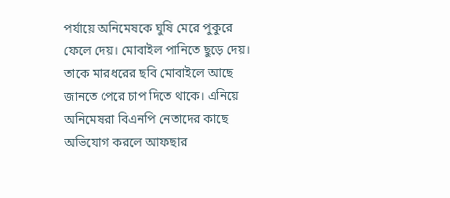পর্যায়ে অনিমেষকে ঘুষি মেরে পুকুরে ফেলে দেয়। মোবাইল পানিতে ছুড়ে দেয়। তাকে মারধরের ছবি মোবাইলে আছে জানতে পেরে চাপ দিতে থাকে। এনিয়ে অনিমেষরা বিএনপি নেতাদের কাছে অভিযোগ করলে আফছার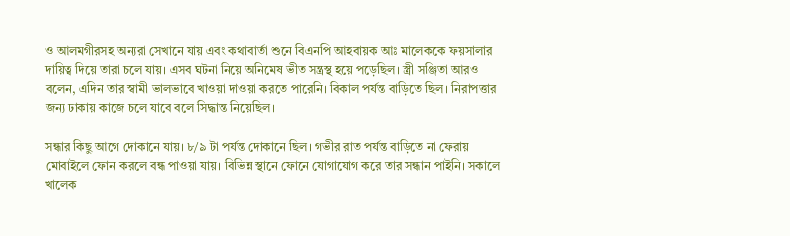ও আলমগীরসহ অন্যরা সেখানে যায় এবং কথাবার্তা শুনে বিএনপি আহবায়ক আঃ মালেককে ফয়সালার দায়িত্ব দিয়ে তারা চলে যায়। এসব ঘটনা নিয়ে অনিমেষ ভীত সন্ত্রস্থ হয়ে পড়েছিল। স্ত্রী সঞ্জিতা আরও বলেন, এদিন তার স্বামী ভালভাবে খাওয়া দাওয়া করতে পারেনি। বিকাল পর্যন্ত বাড়িতে ছিল। নিরাপত্তার জন্য ঢাকায় কাজে চলে যাবে বলে সিদ্ধান্ত নিয়েছিল।

সন্ধার কিছু আগে দোকানে যায়। ৮/৯ টা পর্যন্ত দোকানে ছিল। গভীর রাত পর্যন্ত বাড়িতে না ফেরায় মোবাইলে ফোন করলে বন্ধ পাওয়া যায়। বিভিন্ন স্থানে ফোনে যোগাযোগ করে তার সন্ধান পাইনি। সকালে খালেক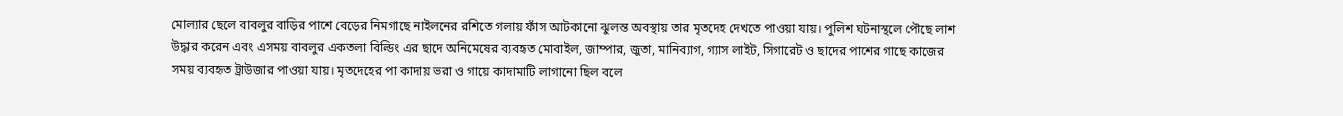মোল্যার ছেলে বাবলুর বাড়ির পাশে বেড়ের নিমগাছে নাইলনের রশিতে গলায় ফাঁস আটকানো ঝুলন্ত অবস্থায় তার মৃতদেহ দেখতে পাওয়া যায়। পুলিশ ঘটনাস্থলে পৌছে লাশ উদ্ধার করেন এবং এসময় বাবলুর একতলা বিল্ডিং এর ছাদে অনিমেষের ব্যবহৃত মোবাইল, জাম্পার, জুতা, মানিব্যাগ, গ্যাস লাইট, সিগারেট ও ছাদের পাশের গাছে কাজের সময় ব্যবহৃত ট্রাউজার পাওয়া যায়। মৃতদেহের পা কাদায় ভরা ও গায়ে কাদামাটি লাগানো ছিল বলে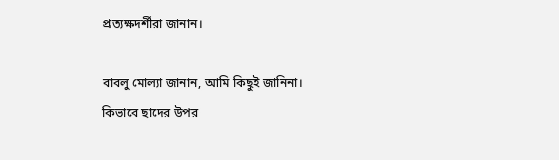প্রত্যক্ষদর্শীরা জানান।

বাবলু মোল্যা জানান, আমি কিছুই জানিনা। কিভাবে ছাদের উপর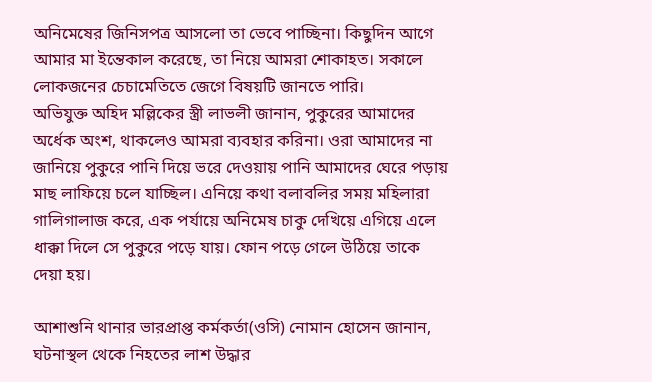অনিমেষের জিনিসপত্র আসলো তা ভেবে পাচ্ছিনা। কিছুদিন আগে আমার মা ইন্তেকাল করেছে, তা নিয়ে আমরা শোকাহত। সকালে লোকজনের চেচামেতিতে জেগে বিষয়টি জানতে পারি।
অভিযুক্ত অহিদ মল্লিকের স্ত্রী লাভলী জানান, পুকুরের আমাদের অর্ধেক অংশ, থাকলেও আমরা ব্যবহার করিনা। ওরা আমাদের না জানিয়ে পুকুরে পানি দিয়ে ভরে দেওয়ায় পানি আমাদের ঘেরে পড়ায় মাছ লাফিয়ে চলে যাচ্ছিল। এনিয়ে কথা বলাবলির সময় মহিলারা গালিগালাজ করে, এক পর্যায়ে অনিমেষ চাকু দেখিয়ে এগিয়ে এলে ধাক্কা দিলে সে পুকুরে পড়ে যায়। ফোন পড়ে গেলে উঠিয়ে তাকে দেয়া হয়।

আশাশুনি থানার ভারপ্রাপ্ত কর্মকর্তা(ওসি) নোমান হোসেন জানান, ঘটনাস্থল থেকে নিহতের লাশ উদ্ধার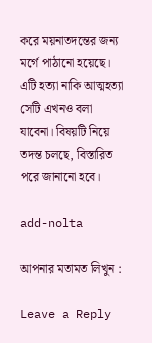করে ময়নাতদন্তের জন্য মর্গে পাঠানো হয়েছে। এটি হত্যা নাকি আত্মহত্যা সেটি এখনও বলা যাবেনা। বিষয়টি নিয়ে তদন্ত চলছে, বিস্তারিত পরে জানানো হবে।

add-nolta

আপনার মতামত লিখুন :

Leave a Reply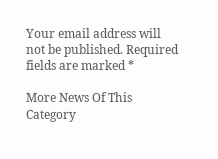Your email address will not be published. Required fields are marked *

More News Of This Category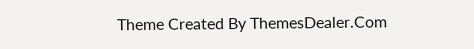Theme Created By ThemesDealer.Com